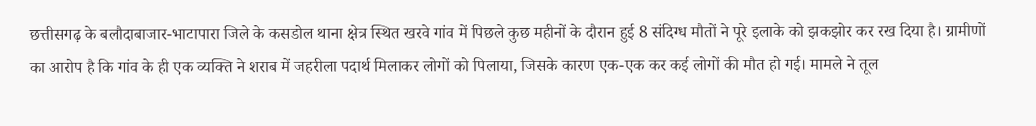छत्तीसगढ़ के बलौदाबाजार-भाटापारा जिले के कसडोल थाना क्षेत्र स्थित खरवे गांव में पिछले कुछ महीनों के दौरान हुई 8 संदिग्ध मौतों ने पूरे इलाके को झकझोर कर रख दिया है। ग्रामीणों का आरोप है कि गांव के ही एक व्यक्ति ने शराब में जहरीला पदार्थ मिलाकर लोगों को पिलाया, जिसके कारण एक-एक कर कई लोगों की मौत हो गई। मामले ने तूल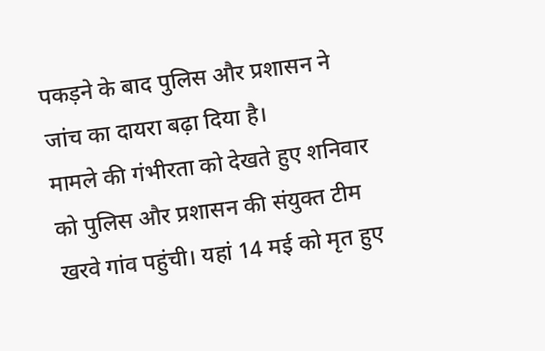पकड़ने के बाद पुलिस और प्रशासन ने जांच का दायरा बढ़ा दिया है।
मामले की गंभीरता को देखते हुए शनिवार को पुलिस और प्रशासन की संयुक्त टीम खरवे गांव पहुंची। यहां 14 मई को मृत हुए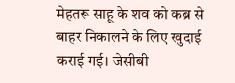मेहतरू साहू के शव को कब्र से बाहर निकालने के लिए खुदाई कराई गई। जेसीबी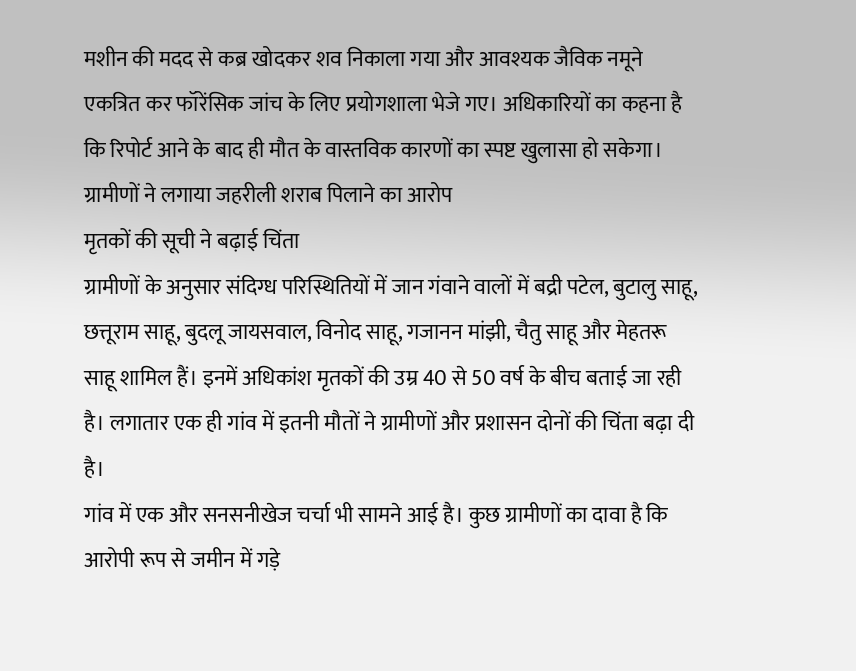मशीन की मदद से कब्र खोदकर शव निकाला गया और आवश्यक जैविक नमूने एकत्रित कर फॉरेंसिक जांच के लिए प्रयोगशाला भेजे गए। अधिकारियों का कहना है कि रिपोर्ट आने के बाद ही मौत के वास्तविक कारणों का स्पष्ट खुलासा हो सकेगा।
ग्रामीणों ने लगाया जहरीली शराब पिलाने का आरोप
मृतकों की सूची ने बढ़ाई चिंता
ग्रामीणों के अनुसार संदिग्ध परिस्थितियों में जान गंवाने वालों में बद्री पटेल, बुटालु साहू, छत्तूराम साहू, बुदलू जायसवाल, विनोद साहू, गजानन मांझी, चैतु साहू और मेहतरू साहू शामिल हैं। इनमें अधिकांश मृतकों की उम्र 40 से 50 वर्ष के बीच बताई जा रही है। लगातार एक ही गांव में इतनी मौतों ने ग्रामीणों और प्रशासन दोनों की चिंता बढ़ा दी है।
गांव में एक और सनसनीखेज चर्चा भी सामने आई है। कुछ ग्रामीणों का दावा है कि आरोपी रूप से जमीन में गड़े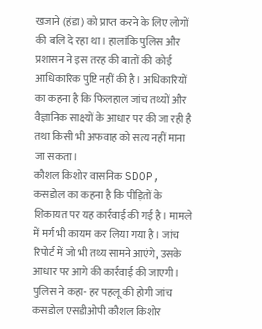खजाने (हंडा) को प्राप्त करने के लिए लोगों की बलि दे रहा था। हालांकि पुलिस और प्रशासन ने इस तरह की बातों की कोई आधिकारिक पुष्टि नहीं की है। अधिकारियों का कहना है कि फिलहाल जांच तथ्यों और वैज्ञानिक साक्ष्यों के आधार पर की जा रही है तथा किसी भी अफवाह को सत्य नहीं माना जा सकता।
कौशल किशोर वासनिक SDOP, कसडोल का कहना है कि पीड़ितों के शिकायत पर यह कार्रवाई की गई है। मामले में मर्ग भी कायम कर लिया गया है। जांच रिपोर्ट में जो भी तथ्य सामने आएंगे, उसके आधार पर आगे की कार्रवाई की जाएगी।
पुलिस ने कहा- हर पहलू की होगी जांच
कसडोल एसडीओपी कौशल किशोर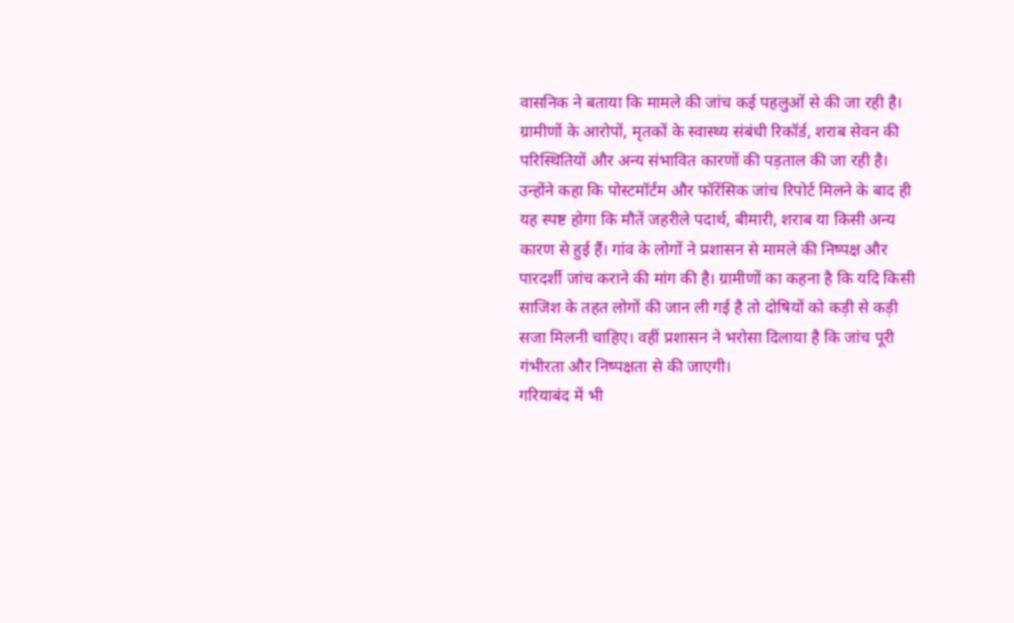वासनिक ने बताया कि मामले की जांच कई पहलुओं से की जा रही है। ग्रामीणों के आरोपों, मृतकों के स्वास्थ्य संबंधी रिकॉर्ड, शराब सेवन की परिस्थितियों और अन्य संभावित कारणों की पड़ताल की जा रही है। उन्होंने कहा कि पोस्टमॉर्टम और फॉरेंसिक जांच रिपोर्ट मिलने के बाद ही यह स्पष्ट होगा कि मौतें जहरीले पदार्थ, बीमारी, शराब या किसी अन्य कारण से हुई हैं। गांव के लोगों ने प्रशासन से मामले की निष्पक्ष और पारदर्शी जांच कराने की मांग की है। ग्रामीणों का कहना है कि यदि किसी साजिश के तहत लोगों की जान ली गई है तो दोषियों को कड़ी से कड़ी सजा मिलनी चाहिए। वहीं प्रशासन ने भरोसा दिलाया है कि जांच पूरी गंभीरता और निष्पक्षता से की जाएगी।
गरियाबंद में भी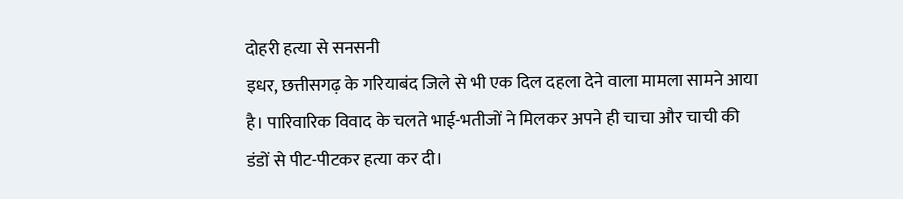दोहरी हत्या से सनसनी
इधर, छत्तीसगढ़ के गरियाबंद जिले से भी एक दिल दहला देने वाला मामला सामने आया है। पारिवारिक विवाद के चलते भाई-भतीजों ने मिलकर अपने ही चाचा और चाची की डंडों से पीट-पीटकर हत्या कर दी।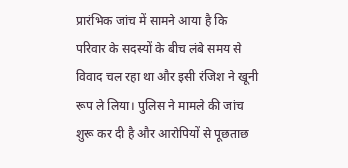प्रारंभिक जांच में सामने आया है कि परिवार के सदस्यों के बीच लंबे समय से विवाद चल रहा था और इसी रंजिश ने खूनी रूप ले लिया। पुलिस ने मामले की जांच शुरू कर दी है और आरोपियों से पूछताछ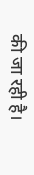की जा रही है।